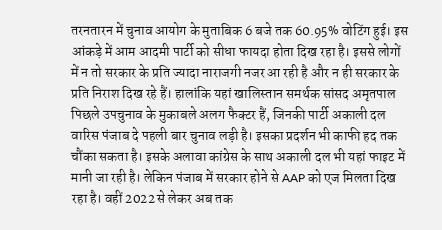तरनतारन में चुनाव आयोग के मुताबिक 6 बजे तक 60.95% वोटिंग हुई। इस आंकड़े में आम आदमी पार्टी को सीधा फायदा होता दिख रहा है। इससे लोगों में न तो सरकार के प्रति ज्यादा नाराजगी नजर आ रही है और न ही सरकार के प्रति निराश दिख रहे हैं। हालांकि यहां खालिस्तान समर्थक सांसद अमृतपाल पिछले उपचुनाव के मुकाबले अलग फैक्टर हैं, जिनकी पार्टी अकाली दल वारिस पंजाब दे पहली बार चुनाव लड़ी है। इसका प्रदर्शन भी काफी हद तक चौंका सकता है। इसके अलावा कांग्रेस के साथ अकाली दल भी यहां फाइट में मानी जा रही है। लेकिन पंजाब में सरकार होने से AAP को एज मिलता दिख रहा है। वहीं 2022 से लेकर अब तक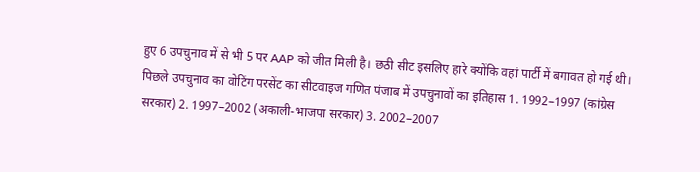हुए 6 उपचुनाव में से भी 5 पर AAP को जीत मिली है। छठी सीट इसलिए हारे क्योंकि वहां पार्टी में बगावत हो गई थी। पिछले उपचुनाव का वोटिंग परसेंट का सीटवाइज गणित पंजाब में उपचुनावों का इतिहास 1. 1992–1997 (कांग्रेस सरकार) 2. 1997–2002 (अकाली-भाजपा सरकार) 3. 2002–2007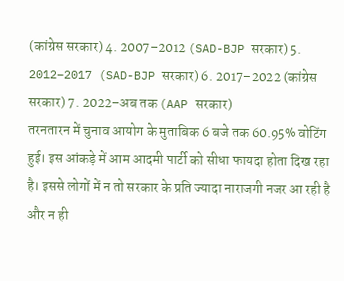(कांग्रेस सरकार) 4. 2007–2012 (SAD-BJP सरकार) 5. 2012–2017 (SAD-BJP सरकार) 6. 2017–2022 (कांग्रेस सरकार) 7. 2022–अब तक (AAP सरकार)
तरनतारन में चुनाव आयोग के मुताबिक 6 बजे तक 60.95% वोटिंग हुई। इस आंकड़े में आम आदमी पार्टी को सीधा फायदा होता दिख रहा है। इससे लोगों में न तो सरकार के प्रति ज्यादा नाराजगी नजर आ रही है और न ही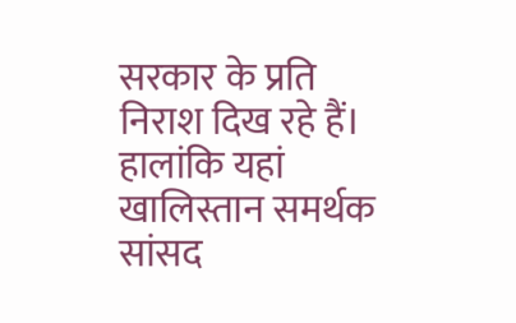सरकार के प्रति निराश दिख रहे हैं। हालांकि यहां खालिस्तान समर्थक सांसद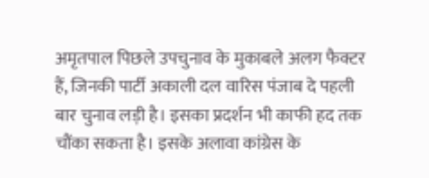अमृतपाल पिछले उपचुनाव के मुकाबले अलग फैक्टर हैं, जिनकी पार्टी अकाली दल वारिस पंजाब दे पहली बार चुनाव लड़ी है। इसका प्रदर्शन भी काफी हद तक चौंका सकता है। इसके अलावा कांग्रेस के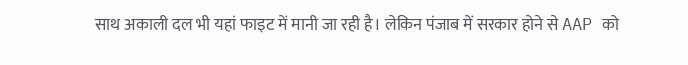साथ अकाली दल भी यहां फाइट में मानी जा रही है। लेकिन पंजाब में सरकार होने से AAP को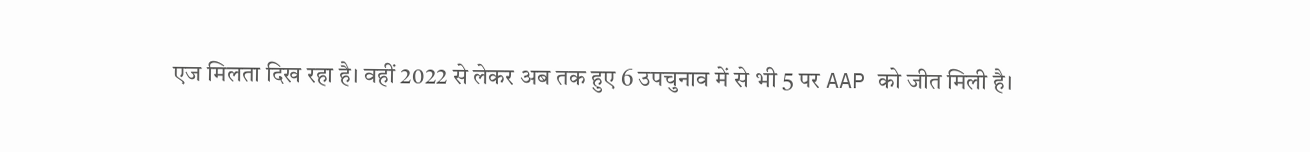एज मिलता दिख रहा है। वहीं 2022 से लेकर अब तक हुए 6 उपचुनाव में से भी 5 पर AAP को जीत मिली है।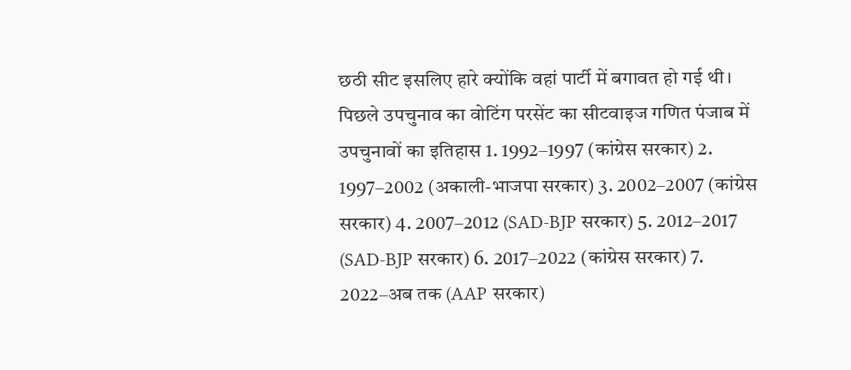छठी सीट इसलिए हारे क्योंकि वहां पार्टी में बगावत हो गई थी। पिछले उपचुनाव का वोटिंग परसेंट का सीटवाइज गणित पंजाब में उपचुनावों का इतिहास 1. 1992–1997 (कांग्रेस सरकार) 2. 1997–2002 (अकाली-भाजपा सरकार) 3. 2002–2007 (कांग्रेस सरकार) 4. 2007–2012 (SAD-BJP सरकार) 5. 2012–2017 (SAD-BJP सरकार) 6. 2017–2022 (कांग्रेस सरकार) 7. 2022–अब तक (AAP सरकार)